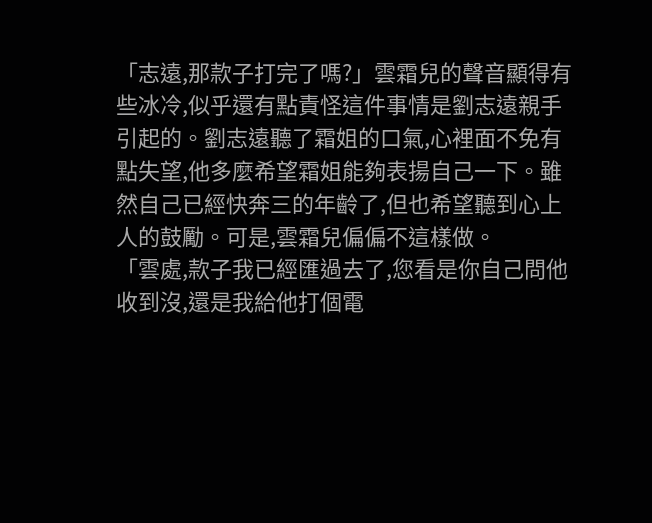「志遠,那款子打完了嗎?」雲霜兒的聲音顯得有些冰冷,似乎還有點責怪這件事情是劉志遠親手引起的。劉志遠聽了霜姐的口氣,心裡面不免有點失望,他多麼希望霜姐能夠表揚自己一下。雖然自己已經快奔三的年齡了,但也希望聽到心上人的鼓勵。可是,雲霜兒偏偏不這樣做。
「雲處,款子我已經匯過去了,您看是你自己問他收到沒,還是我給他打個電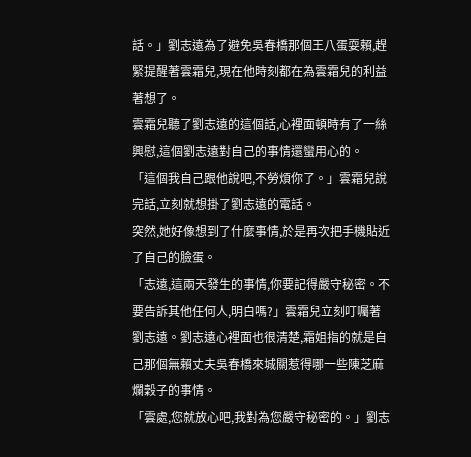話。」劉志遠為了避免吳春橋那個王八蛋耍賴,趕緊提醒著雲霜兒,現在他時刻都在為雲霜兒的利益著想了。
雲霜兒聽了劉志遠的這個話,心裡面頓時有了一絲興慰,這個劉志遠對自己的事情還蠻用心的。
「這個我自己跟他說吧,不勞煩你了。」雲霜兒說完話,立刻就想掛了劉志遠的電話。
突然,她好像想到了什麼事情,於是再次把手機貼近了自己的臉蛋。
「志遠,這兩天發生的事情,你要記得嚴守秘密。不要告訴其他任何人,明白嗎?」雲霜兒立刻叮囑著劉志遠。劉志遠心裡面也很清楚,霜姐指的就是自己那個無賴丈夫吳春橋來城關惹得哪一些陳芝麻爛穀子的事情。
「雲處,您就放心吧,我對為您嚴守秘密的。」劉志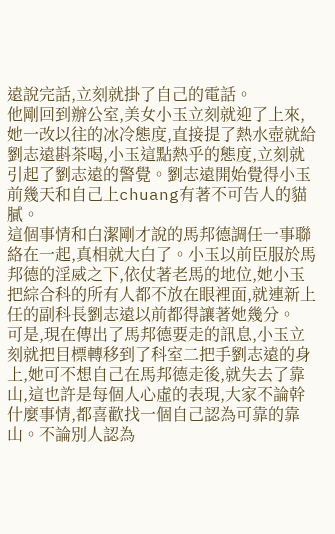遠說完話,立刻就掛了自己的電話。
他剛回到辦公室,美女小玉立刻就迎了上來,她一改以往的冰冷態度,直接提了熱水壺就給劉志遠斟茶喝,小玉這點熱乎的態度,立刻就引起了劉志遠的警覺。劉志遠開始覺得小玉前幾天和自己上chuang有著不可告人的貓膩。
這個事情和白潔剛才說的馬邦德調任一事聯絡在一起,真相就大白了。小玉以前臣服於馬邦德的淫威之下,依仗著老馬的地位,她小玉把綜合科的所有人都不放在眼裡面,就連新上任的副科長劉志遠以前都得讓著她幾分。
可是,現在傳出了馬邦德要走的訊息,小玉立刻就把目標轉移到了科室二把手劉志遠的身上,她可不想自己在馬邦德走後,就失去了靠山,這也許是每個人心虛的表現,大家不論幹什麼事情,都喜歡找一個自己認為可靠的靠山。不論別人認為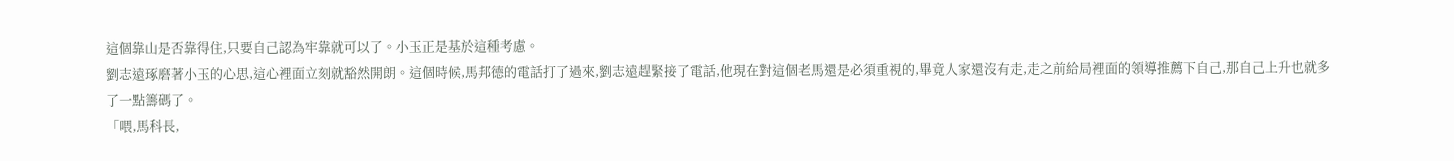這個靠山是否靠得住,只要自己認為牢靠就可以了。小玉正是基於這種考慮。
劉志遠琢磨著小玉的心思,這心裡面立刻就豁然開朗。這個時候,馬邦德的電話打了過來,劉志遠趕緊接了電話,他現在對這個老馬還是必須重視的,畢竟人家還沒有走,走之前給局裡面的領導推薦下自己,那自己上升也就多了一點籌碼了。
「喂,馬科長,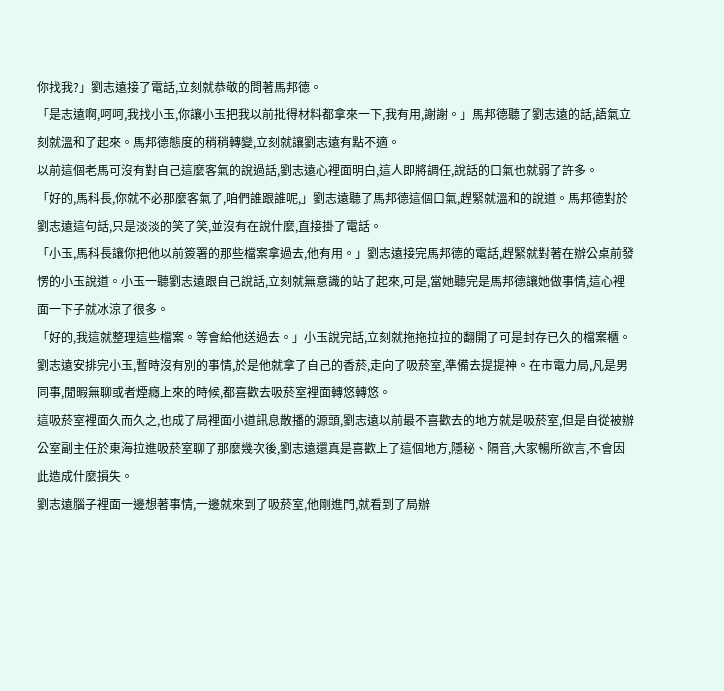你找我?」劉志遠接了電話,立刻就恭敬的問著馬邦德。
「是志遠啊,呵呵,我找小玉,你讓小玉把我以前批得材料都拿來一下,我有用,謝謝。」馬邦德聽了劉志遠的話,語氣立刻就溫和了起來。馬邦德態度的稍稍轉變,立刻就讓劉志遠有點不適。
以前這個老馬可沒有對自己這麼客氣的說過話,劉志遠心裡面明白,這人即將調任,說話的口氣也就弱了許多。
「好的,馬科長,你就不必那麼客氣了,咱們誰跟誰呢,」劉志遠聽了馬邦德這個口氣,趕緊就溫和的說道。馬邦德對於劉志遠這句話,只是淡淡的笑了笑,並沒有在說什麼,直接掛了電話。
「小玉,馬科長讓你把他以前簽署的那些檔案拿過去,他有用。」劉志遠接完馬邦德的電話,趕緊就對著在辦公桌前發愣的小玉說道。小玉一聽劉志遠跟自己說話,立刻就無意識的站了起來,可是,當她聽完是馬邦德讓她做事情,這心裡面一下子就冰涼了很多。
「好的,我這就整理這些檔案。等會給他送過去。」小玉說完話,立刻就拖拖拉拉的翻開了可是封存已久的檔案櫃。
劉志遠安排完小玉,暫時沒有別的事情,於是他就拿了自己的香菸,走向了吸菸室,準備去提提神。在市電力局,凡是男同事,閒暇無聊或者煙癮上來的時候,都喜歡去吸菸室裡面轉悠轉悠。
這吸菸室裡面久而久之,也成了局裡面小道訊息散播的源頭,劉志遠以前最不喜歡去的地方就是吸菸室,但是自從被辦公室副主任於東海拉進吸菸室聊了那麼幾次後,劉志遠還真是喜歡上了這個地方,隱秘、隔音,大家暢所欲言,不會因此造成什麼損失。
劉志遠腦子裡面一邊想著事情,一邊就來到了吸菸室,他剛進門,就看到了局辦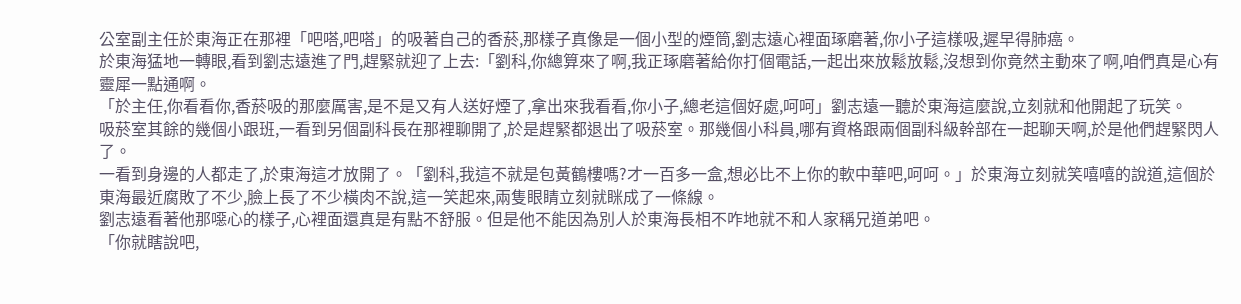公室副主任於東海正在那裡「吧嗒,吧嗒」的吸著自己的香菸,那樣子真像是一個小型的煙筒,劉志遠心裡面琢磨著,你小子這樣吸,遲早得肺癌。
於東海猛地一轉眼,看到劉志遠進了門,趕緊就迎了上去:「劉科,你總算來了啊,我正琢磨著給你打個電話,一起出來放鬆放鬆,沒想到你竟然主動來了啊,咱們真是心有靈犀一點通啊。
「於主任,你看看你,香菸吸的那麼厲害,是不是又有人送好煙了,拿出來我看看,你小子,總老這個好處,呵呵」劉志遠一聽於東海這麼說,立刻就和他開起了玩笑。
吸菸室其餘的幾個小跟班,一看到另個副科長在那裡聊開了,於是趕緊都退出了吸菸室。那幾個小科員,哪有資格跟兩個副科級幹部在一起聊天啊,於是他們趕緊閃人了。
一看到身邊的人都走了,於東海這才放開了。「劉科,我這不就是包黃鶴樓嗎?才一百多一盒,想必比不上你的軟中華吧,呵呵。」於東海立刻就笑嘻嘻的說道,這個於東海最近腐敗了不少,臉上長了不少橫肉不說,這一笑起來,兩隻眼睛立刻就眯成了一條線。
劉志遠看著他那噁心的樣子,心裡面還真是有點不舒服。但是他不能因為別人於東海長相不咋地就不和人家稱兄道弟吧。
「你就瞎說吧,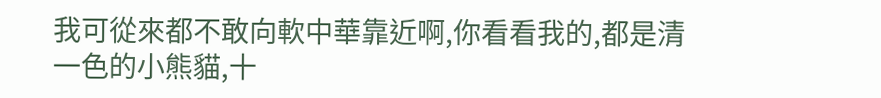我可從來都不敢向軟中華靠近啊,你看看我的,都是清一色的小熊貓,十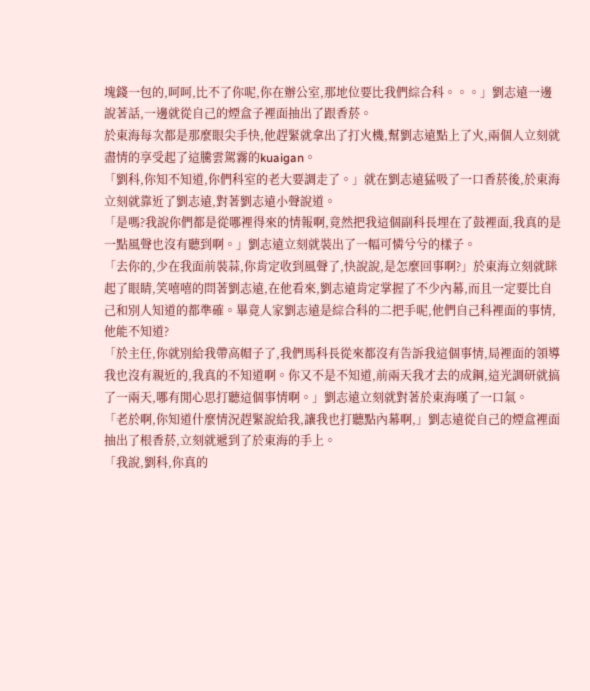塊錢一包的,呵呵,比不了你呢,你在辦公室,那地位要比我們綜合科。。。」劉志遠一邊說著話,一邊就從自己的煙盒子裡面抽出了跟香菸。
於東海每次都是那麼眼尖手快,他趕緊就拿出了打火機,幫劉志遠點上了火,兩個人立刻就盡情的享受起了這騰雲駕霧的kuaigan。
「劉科,你知不知道,你們科室的老大要調走了。」就在劉志遠猛吸了一口香菸後,於東海立刻就靠近了劉志遠,對著劉志遠小聲說道。
「是嗎?我說你們都是從哪裡得來的情報啊,竟然把我這個副科長埋在了鼓裡面,我真的是一點風聲也沒有聽到啊。」劉志遠立刻就裝出了一幅可憐兮兮的樣子。
「去你的,少在我面前裝蒜,你肯定收到風聲了,快說說,是怎麼回事啊?」於東海立刻就眯起了眼睛,笑嘻嘻的問著劉志遠,在他看來,劉志遠肯定掌握了不少內幕,而且一定要比自己和別人知道的都準確。畢竟人家劉志遠是綜合科的二把手呢,他們自己科裡面的事情,他能不知道?
「於主任,你就別給我帶高帽子了,我們馬科長從來都沒有告訴我這個事情,局裡面的領導我也沒有親近的,我真的不知道啊。你又不是不知道,前兩天我才去的成鋼,這光調研就搞了一兩天,哪有閒心思打聽這個事情啊。」劉志遠立刻就對著於東海嘆了一口氣。
「老於啊,你知道什麼情況趕緊說給我,讓我也打聽點內幕啊,」劉志遠從自己的煙盒裡面抽出了根香菸,立刻就遞到了於東海的手上。
「我說,劉科,你真的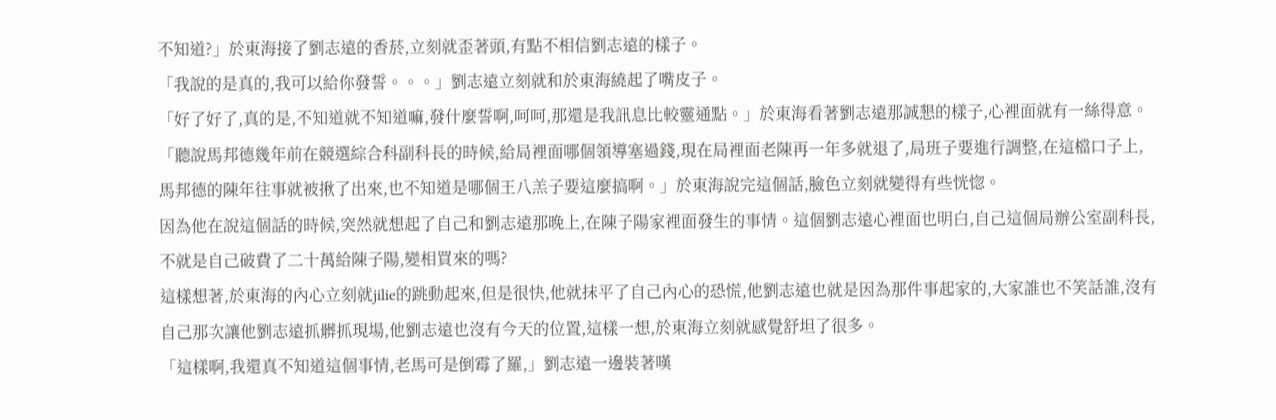不知道?」於東海接了劉志遠的香菸,立刻就歪著頭,有點不相信劉志遠的樣子。
「我說的是真的,我可以給你發誓。。。」劉志遠立刻就和於東海繞起了嘴皮子。
「好了好了,真的是,不知道就不知道嘛,發什麼誓啊,呵呵,那還是我訊息比較靈通點。」於東海看著劉志遠那誠懇的樣子,心裡面就有一絲得意。
「聽說馬邦德幾年前在競選綜合科副科長的時候,給局裡面哪個領導塞過錢,現在局裡面老陳再一年多就退了,局班子要進行調整,在這檔口子上,馬邦德的陳年往事就被揪了出來,也不知道是哪個王八羔子要這麼搞啊。」於東海說完這個話,臉色立刻就變得有些恍惚。
因為他在說這個話的時候,突然就想起了自己和劉志遠那晚上,在陳子陽家裡面發生的事情。這個劉志遠心裡面也明白,自己這個局辦公室副科長,不就是自己破費了二十萬給陳子陽,變相買來的嗎?
這樣想著,於東海的內心立刻就jilie的跳動起來,但是很快,他就抹平了自己內心的恐慌,他劉志遠也就是因為那件事起家的,大家誰也不笑話誰,沒有自己那次讓他劉志遠抓髒抓現場,他劉志遠也沒有今天的位置,這樣一想,於東海立刻就感覺舒坦了很多。
「這樣啊,我還真不知道這個事情,老馬可是倒霉了羅,」劉志遠一邊裝著嘆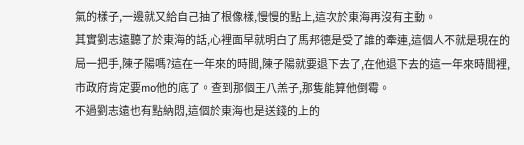氣的樣子,一邊就又給自己抽了根像樣,慢慢的點上,這次於東海再沒有主動。
其實劉志遠聽了於東海的話,心裡面早就明白了馬邦德是受了誰的牽連,這個人不就是現在的局一把手,陳子陽嗎?這在一年來的時間,陳子陽就要退下去了,在他退下去的這一年來時間裡,市政府肯定要mo他的底了。查到那個王八羔子,那隻能算他倒霉。
不過劉志遠也有點納悶,這個於東海也是送錢的上的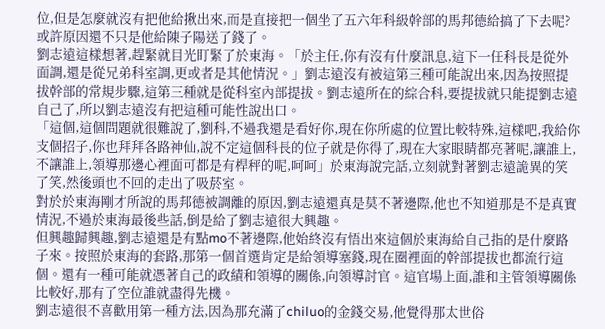位,但是怎麼就沒有把他給揪出來,而是直接把一個坐了五六年科級幹部的馬邦德給搞了下去呢?或許原因還不只是他給陳子陽送了錢了。
劉志遠這樣想著,趕緊就目光盯緊了於東海。「於主任,你有沒有什麼訊息,這下一任科長是從外面調,還是從兄弟科室調,更或者是其他情況。」劉志遠沒有被這第三種可能說出來,因為按照提拔幹部的常規步驟,這第三種就是從科室內部提拔。劉志遠所在的綜合科,要提拔就只能提劉志遠自己了,所以劉志遠沒有把這種可能性說出口。
「這個,這個問題就很難說了,劉科,不過我還是看好你,現在你所處的位置比較特殊,這樣吧,我給你支個招子,你也拜拜各路神仙,說不定這個科長的位子就是你得了,現在大家眼睛都亮著呢,讓誰上,不讓誰上,領導那邊心裡面可都是有桿秤的呢,呵呵」於東海說完話,立刻就對著劉志遠詭異的笑了笑,然後頭也不回的走出了吸菸室。
對於於東海剛才所說的馬邦德被調離的原因,劉志遠還真是莫不著邊際,他也不知道那是不是真實情況,不過於東海最後些話,倒是給了劉志遠很大興趣。
但興趣歸興趣,劉志遠還是有點mo不著邊際,他始終沒有悟出來這個於東海給自己指的是什麼路子來。按照於東海的套路,那第一個首選肯定是給領導塞錢,現在圈裡面的幹部提拔也都流行這個。還有一種可能就憑著自己的政績和領導的關係,向領導討官。這官場上面,誰和主管領導關係比較好,那有了空位誰就盡得先機。
劉志遠很不喜歡用第一種方法,因為那充滿了chiluo的金錢交易,他覺得那太世俗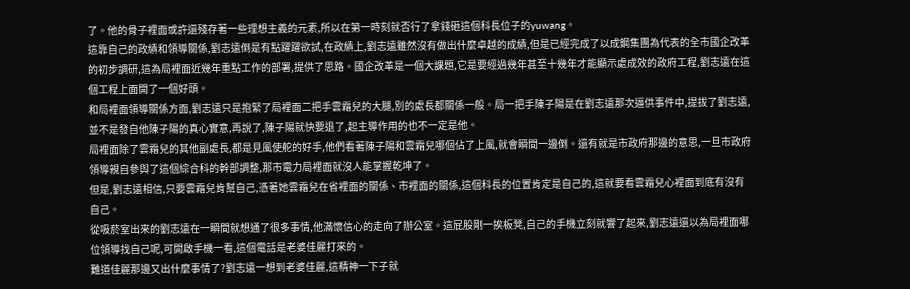了。他的骨子裡面或許還殘存著一些理想主義的元素,所以在第一時刻就否行了拿錢砸這個科長位子的yuwang。
這靠自己的政績和領導關係,劉志遠倒是有點躍躍欲試,在政績上,劉志遠雖然沒有做出什麼卓越的成績,但是已經完成了以成鋼集團為代表的全市國企改革的初步調研,這為局裡面近幾年重點工作的部署,提供了思路。國企改革是一個大課題,它是要經過幾年甚至十幾年才能顯示處成效的政府工程,劉志遠在這個工程上面開了一個好頭。
和局裡面領導關係方面,劉志遠只是抱緊了局裡面二把手雲霜兒的大腿,別的處長都關係一般。局一把手陳子陽是在劉志遠那次逼供事件中,提拔了劉志遠,並不是發自他陳子陽的真心實意,再說了,陳子陽就快要退了,起主導作用的也不一定是他。
局裡面除了雲霜兒的其他副處長,都是見風使舵的好手,他們看著陳子陽和雲霜兒哪個佔了上風,就會瞬間一邊倒。還有就是市政府那邊的意思,一旦市政府領導親自參與了這個綜合科的幹部調整,那市電力局裡面就沒人能掌握乾坤了。
但是,劉志遠相信,只要雲霜兒肯幫自己,憑著她雲霜兒在省裡面的關係、市裡面的關係,這個科長的位置肯定是自己的,這就要看雲霜兒心裡面到底有沒有自己。
從吸菸室出來的劉志遠在一瞬間就想通了很多事情,他滿懷信心的走向了辦公室。這屁股剛一挨板凳,自己的手機立刻就響了起來,劉志遠還以為局裡面哪位領導找自己呢,可開啟手機一看,這個電話是老婆佳麗打來的。
難道佳麗那邊又出什麼事情了?劉志遠一想到老婆佳麗,這精神一下子就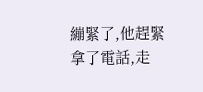繃緊了,他趕緊拿了電話,走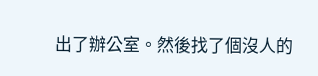出了辦公室。然後找了個沒人的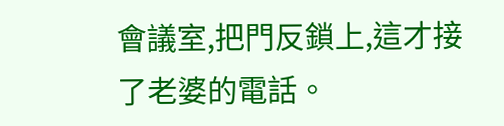會議室,把門反鎖上,這才接了老婆的電話。